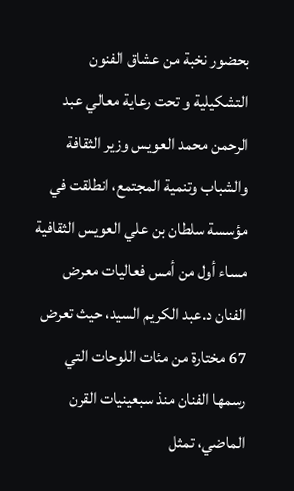بحضور نخبة من عشاق الفنون التشكيلية و تحت رعاية معالي عبد الرحمن محمد العويس وزير الثقافة والشباب وتنمية المجتمع، انطلقت في مؤسسة سلطان بن علي العويس الثقافية مساء أول من أمس فعاليات معرض الفنان د.عبد الكريم السيد، حيث تعرض 67 مختارة من مئات اللوحات التي رسمها الفنان منذ سبعينيات القرن الماضي، تمثل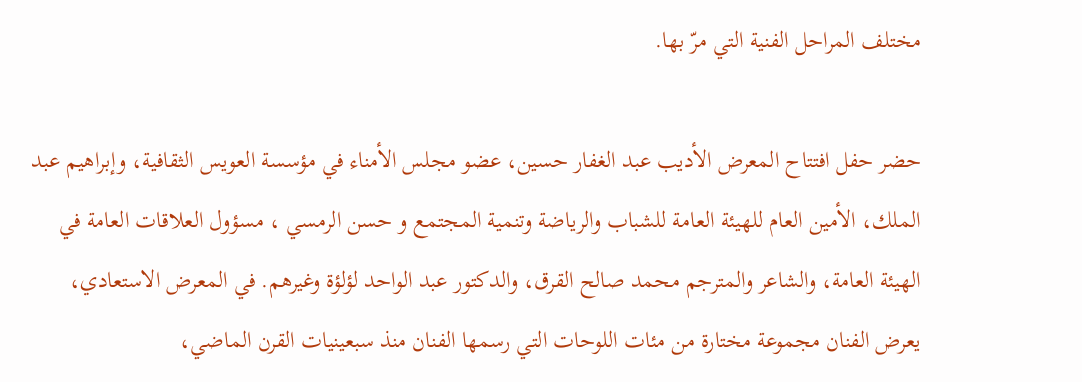مختلف المراحل الفنية التي مرّ بها.

حضر حفل افتتاح المعرض الأديب عبد الغفار حسين، عضو مجلس الأمناء في مؤسسة العويس الثقافية، وإبراهيم عبد الملك، الأمين العام للهيئة العامة للشباب والرياضة وتنمية المجتمع و حسن الرمسي ، مسؤول العلاقات العامة في الهيئة العامة، والشاعر والمترجم محمد صالح القرق، والدكتور عبد الواحد لؤلؤة وغيرهم. في المعرض الاستعادي، يعرض الفنان مجموعة مختارة من مئات اللوحات التي رسمها الفنان منذ سبعينيات القرن الماضي،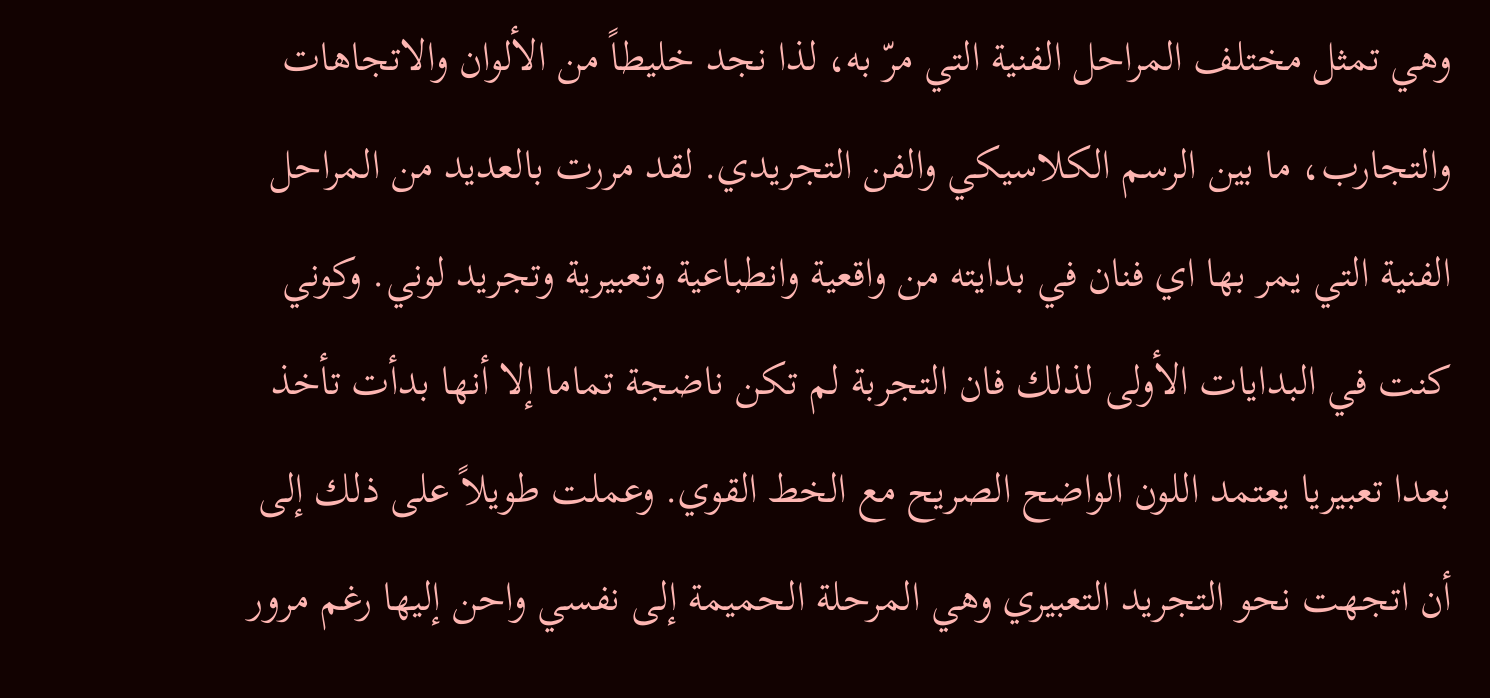وهي تمثل مختلف المراحل الفنية التي مرّ به، لذا نجد خليطاً من الألوان والاتجاهات والتجارب، ما بين الرسم الكلاسيكي والفن التجريدي. لقد مررت بالعديد من المراحل الفنية التي يمر بها اي فنان في بدايته من واقعية وانطباعية وتعبيرية وتجريد لوني. وكوني كنت في البدايات الأولى لذلك فان التجربة لم تكن ناضجة تماما إلا أنها بدأت تأخذ بعدا تعبيريا يعتمد اللون الواضح الصريح مع الخط القوي. وعملت طويلاً على ذلك إلى أن اتجهت نحو التجريد التعبيري وهي المرحلة الحميمة إلى نفسي واحن إليها رغم مرور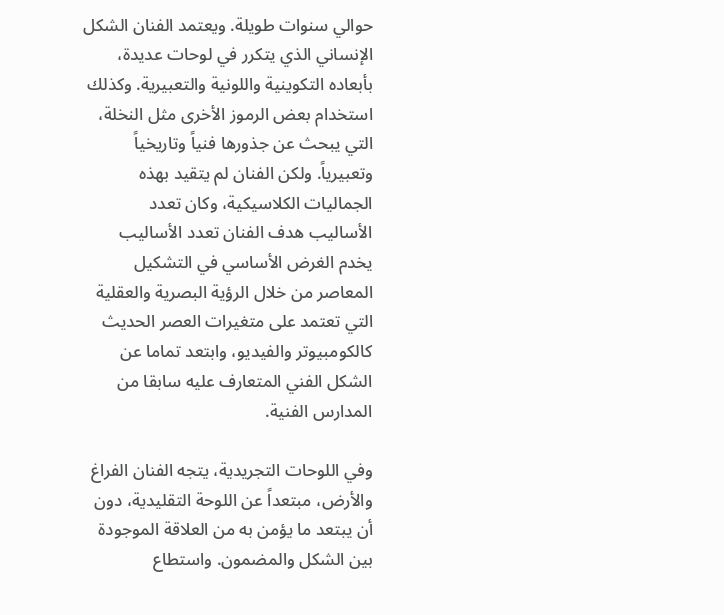حوالي سنوات طويلة. ويعتمد الفنان الشكل الإنساني الذي يتكرر في لوحات عديدة، بأبعاده التكوينية واللونية والتعبيرية. وكذلك استخدام بعض الرموز الأخرى مثل النخلة، التي يبحث عن جذورها فنياً وتاريخياً وتعبيرياً. ولكن الفنان لم يتقيد بهذه الجماليات الكلاسيكية، وكان تعدد الأساليب هدف الفنان تعدد الأساليب يخدم الغرض الأساسي في التشكيل المعاصر من خلال الرؤية البصرية والعقلية التي تعتمد على متغيرات العصر الحديث كالكومبيوتر والفيديو، وابتعد تماما عن الشكل الفني المتعارف عليه سابقا من المدارس الفنية.

وفي اللوحات التجريدية، يتجه الفنان الفراغ والأرض، مبتعداً عن اللوحة التقليدية، دون أن يبتعد ما يؤمن به من العلاقة الموجودة بين الشكل والمضمون. واستطاع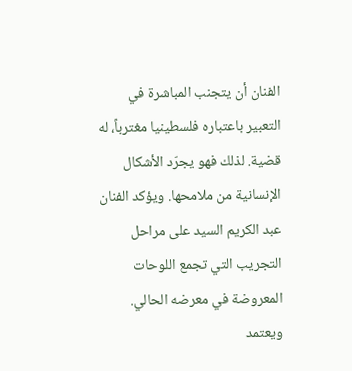الفنان أن يتجنب المباشرة في التعبير باعتباره فلسطينيا مغترباً، له قضية. لذلك فهو يجرّد الأشكال الإنسانية من ملامحها. ويؤكد الفنان عبد الكريم السيد على مراحل التجريب التي تجمع اللوحات المعروضة في معرضه الحالي. ويعتمد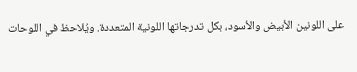على اللونين الأبيض والأسود، بكل تدرجاتها اللونية المتعددة. ويُلاحظ في اللوحات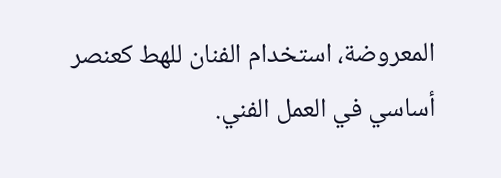المعروضة، استخدام الفنان للهط كعنصر أساسي في العمل الفني.